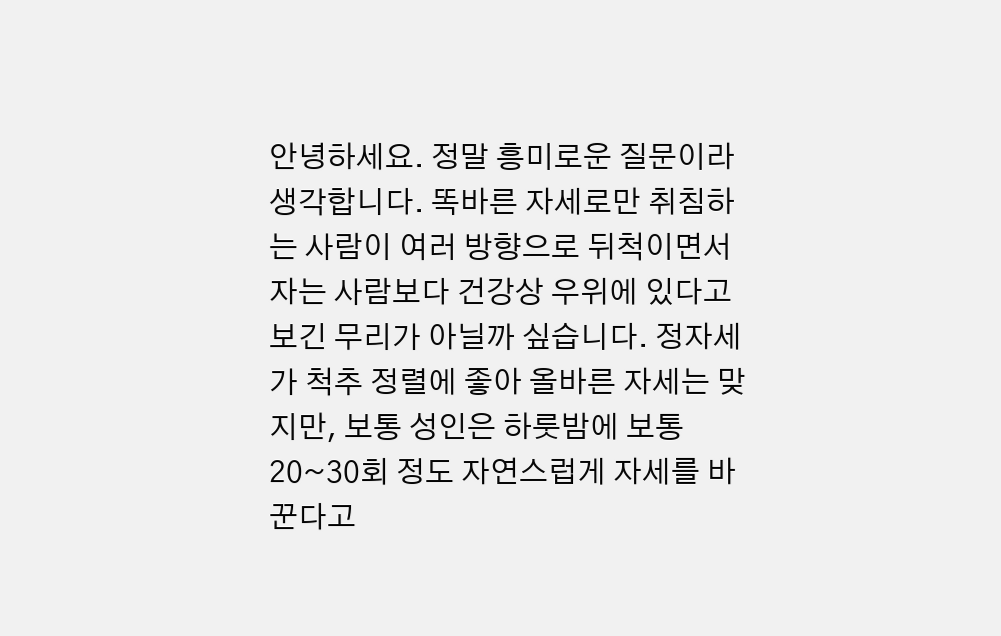안녕하세요. 정말 흥미로운 질문이라 생각합니다. 똑바른 자세로만 취침하는 사람이 여러 방향으로 뒤척이면서 자는 사람보다 건강상 우위에 있다고 보긴 무리가 아닐까 싶습니다. 정자세가 척추 정렬에 좋아 올바른 자세는 맞지만, 보통 성인은 하룻밤에 보통 20~30회 정도 자연스럽게 자세를 바꾼다고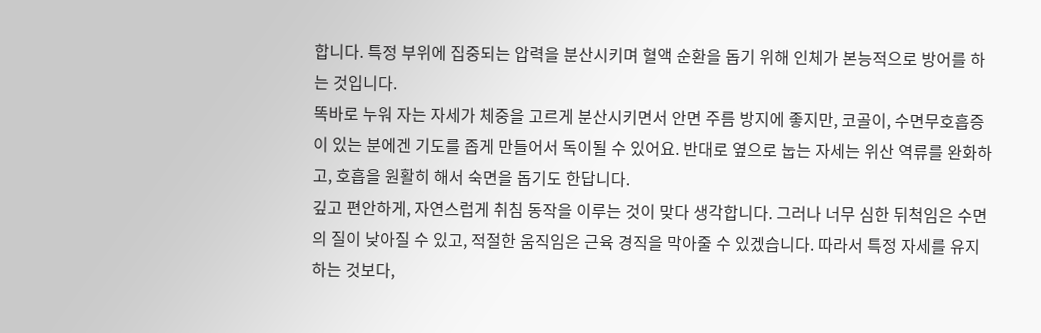합니다. 특정 부위에 집중되는 압력을 분산시키며 혈액 순환을 돕기 위해 인체가 본능적으로 방어를 하는 것입니다.
똑바로 누워 자는 자세가 체중을 고르게 분산시키면서 안면 주름 방지에 좋지만, 코골이, 수면무호흡증이 있는 분에겐 기도를 좁게 만들어서 독이될 수 있어요. 반대로 옆으로 눕는 자세는 위산 역류를 완화하고, 호흡을 원활히 해서 숙면을 돕기도 한답니다.
깊고 편안하게, 자연스럽게 취침 동작을 이루는 것이 맞다 생각합니다. 그러나 너무 심한 뒤척임은 수면의 질이 낮아질 수 있고, 적절한 움직임은 근육 경직을 막아줄 수 있겠습니다. 따라서 특정 자세를 유지하는 것보다,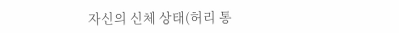자신의 신체 상태(허리 통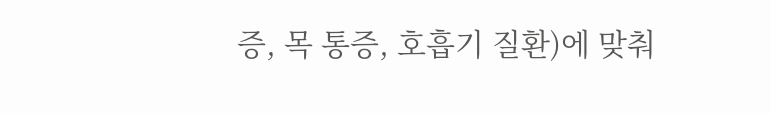증, 목 통증, 호흡기 질환)에 맞춰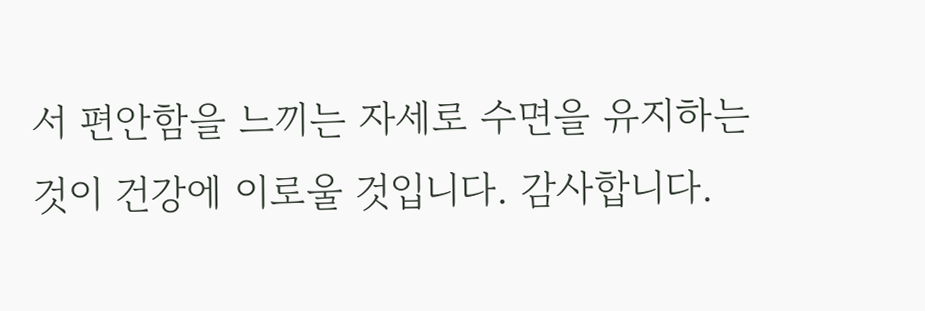서 편안함을 느끼는 자세로 수면을 유지하는 것이 건강에 이로울 것입니다. 감사합니다.